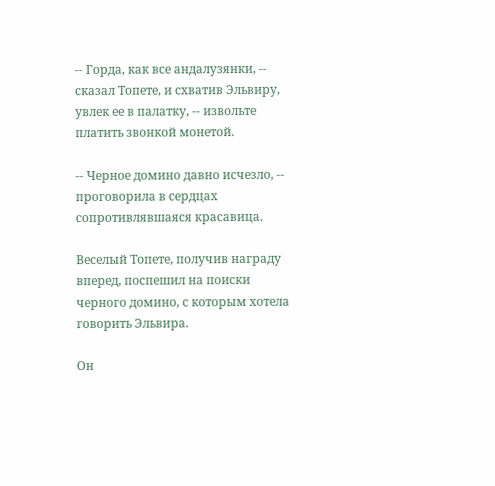-- Горда, как все андалузянки, -- сказал Топете, и схватив Эльвиру, увлек ее в палатку, -- извольте платить звонкой монетой.

-- Черное домино давно исчезло, -- проговорила в сердцах сопротивлявшаяся красавица.

Веселый Топете, получив награду вперед, поспешил на поиски черного домино, с которым хотела говорить Эльвира.

Он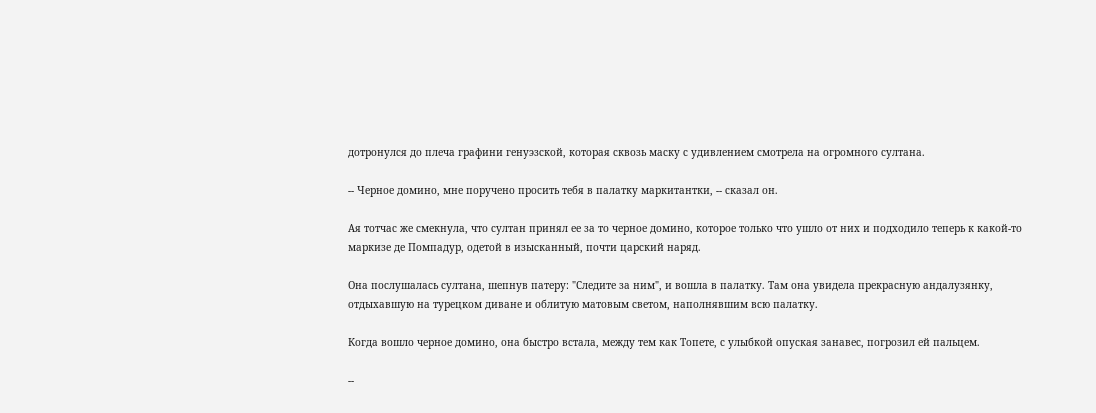дотронулся до плеча графини генуэзской, которая сквозь маску с удивлением смотрела на огромного султана.

-- Черное домино, мне поручено просить тебя в палатку маркитантки, -- сказал он.

Ая тотчас же смекнула, что султан принял ее за то черное домино, которое только что ушло от них и подходило теперь к какой-то маркизе де Помпадур, одетой в изысканный, почти царский наряд.

Она послушалась султана, шепнув патеру: "Следите за ним", и вошла в палатку. Там она увидела прекрасную андалузянку, отдыхавшую на турецком диване и облитую матовым светом, наполнявшим всю палатку.

Когда вошло черное домино, она быстро встала, между тем как Топете, с улыбкой опуская занавес, погрозил ей пальцем.

--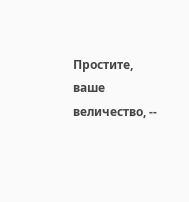Простите, ваше величество, --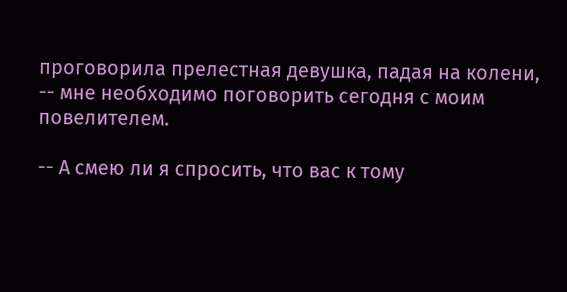проговорила прелестная девушка, падая на колени, -- мне необходимо поговорить сегодня с моим повелителем.

-- А смею ли я спросить, что вас к тому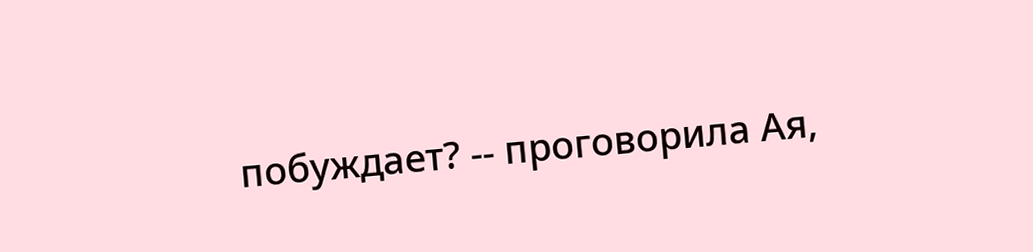побуждает? -- проговорила Ая,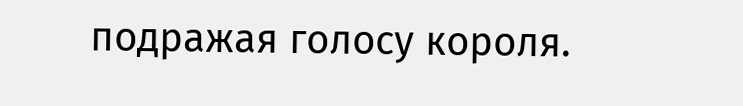подражая голосу короля.